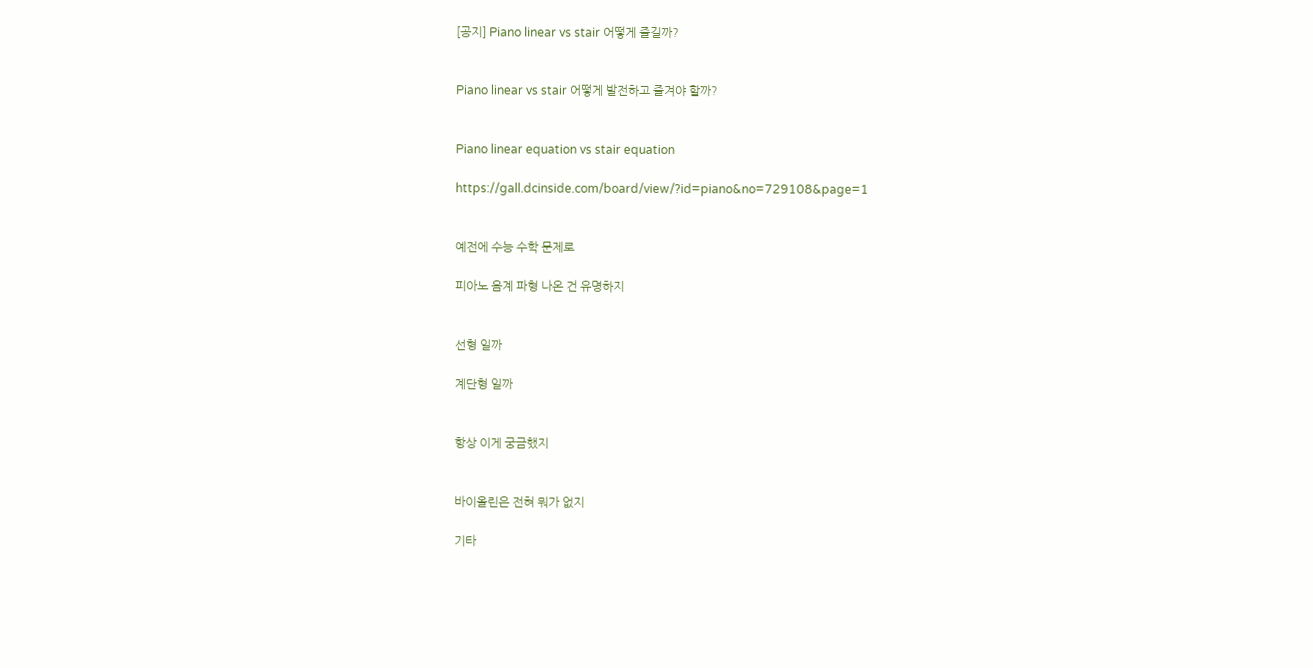[공지] Piano linear vs stair 어떻게 즐길까?


Piano linear vs stair 어떻게 발전하고 즐겨야 할까?


Piano linear equation vs stair equation

https://gall.dcinside.com/board/view/?id=piano&no=729108&page=1


예전에 수능 수학 문제로

피아노 음계 파형 나온 건 유명하지


선형 일까

계단형 일까


항상 이게 궁금했지


바이올린은 전혀 뭐가 없지

기타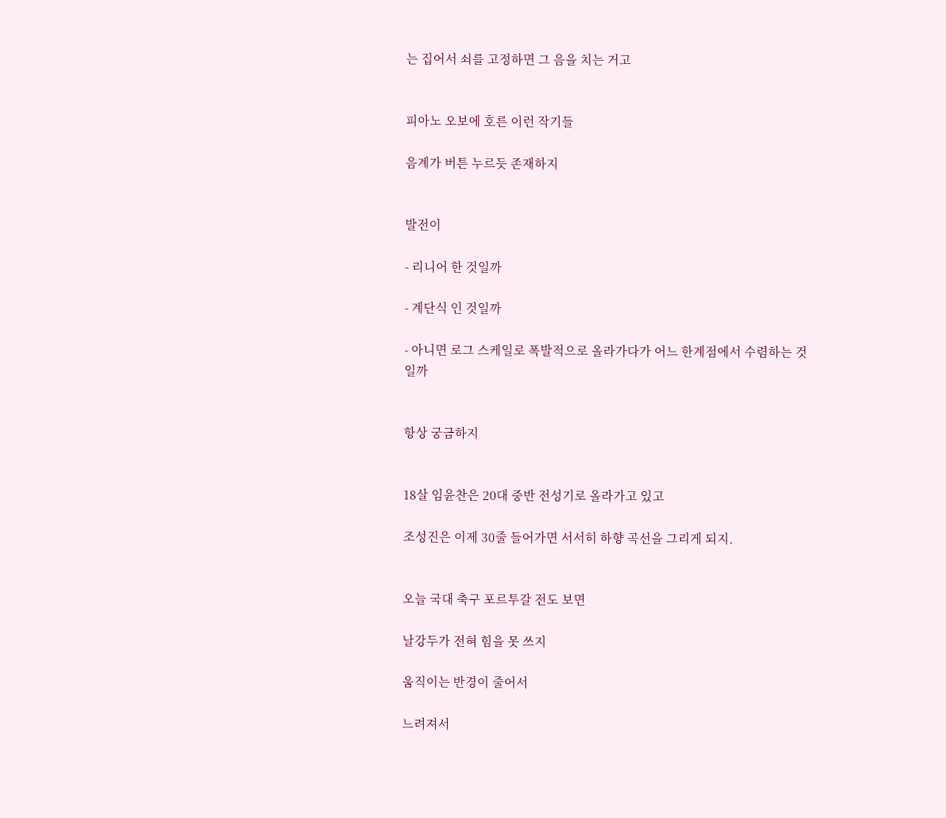는 집어서 쇠를 고정하면 그 음을 치는 거고


피아노 오보에 호른 이런 작기들

음계가 버튼 누르듯 존재하지


발전이

- 리니어 한 것일까

- 계단식 인 것일까

- 아니면 로그 스케일로 폭발적으로 올라가다가 어느 한계점에서 수렴하는 것일까


항상 궁금하지


18살 임윤찬은 20대 중반 전성기로 올라가고 있고

조성진은 이제 30줄 들어가면 서서히 하향 곡선을 그리게 되지.


오늘 국대 축구 포르투갈 전도 보면

날강두가 전혀 힘을 못 쓰지

움직이는 반경이 줄어서

느려져서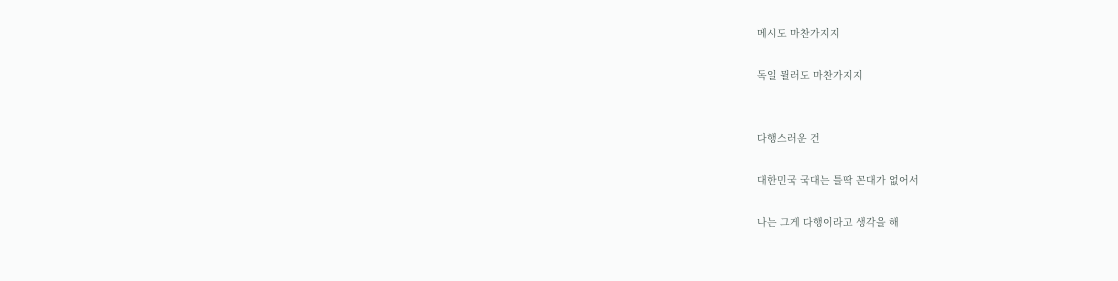메시도 마찬가지지

독일 뮐러도 마찬가지지


다행스러운 건

대한민국 국대는 틀딱 꼰대가 없어서

나는 그게 다행이라고 생각을 해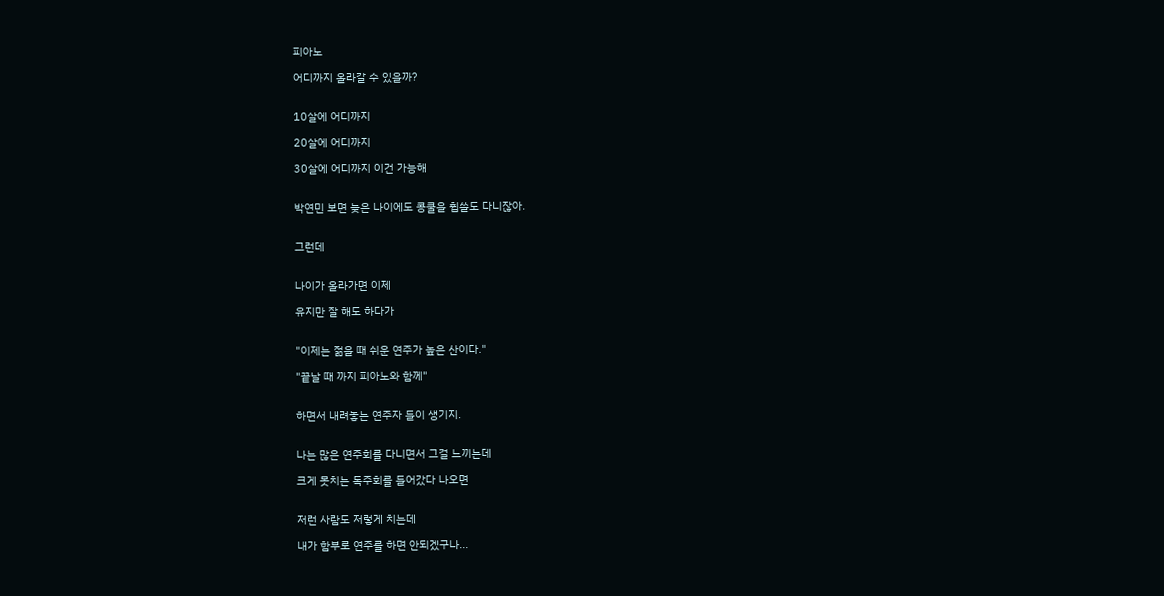피아노

어디까지 올라갈 수 있을까?


10살에 어디까지

20살에 어디까지

30살에 어디까지 이건 가능해


박연민 보면 늦은 나이에도 콩쿨을 휩쓸도 다니잖아.


그런데


나이가 올라가면 이제

유지만 잘 해도 하다가


"이제는 젊을 때 쉬운 연주가 높은 산이다."

"끝날 때 까지 피아노와 함께"


하면서 내려놓는 연주자 들이 생기지.


나는 많은 연주회를 다니면서 그걸 느끼는데

크게 못치는 독주회를 들어갔다 나오면


저런 사람도 저렇게 치는데

내가 함부로 연주를 하면 안되겠구나...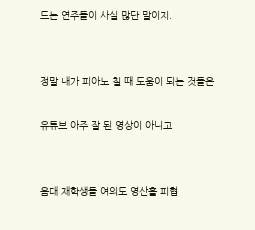드는 연주들이 사실 많단 말이지.


정말 내가 피아노 칠 때 도움이 되는 것들은

유튜브 아주 잘 된 영상이 아니고


음대 재학생들 여의도 영산홀 피협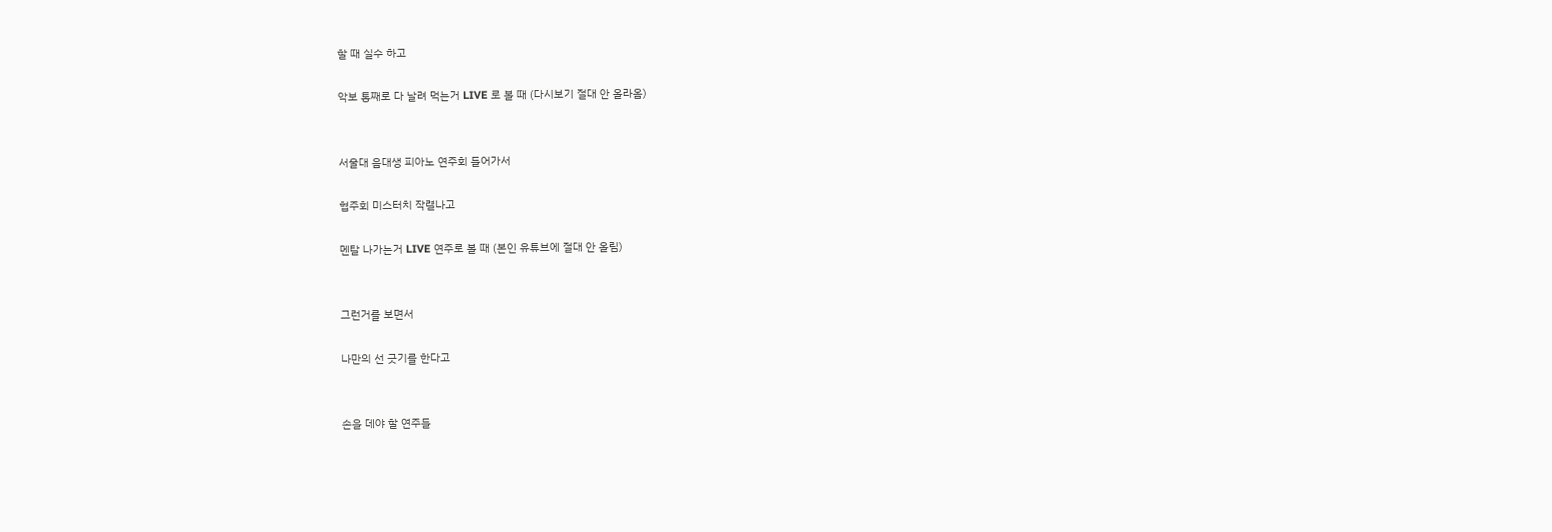할 때 실수 하고

악보 통째로 다 날려 먹는거 LIVE 로 볼 때 (다시보기 절대 안 올라옴)


서울대 음대생 피아노 연주회 들어가서

협주회 미스터치 작렬나고

멘탈 나가는거 LIVE 연주로 볼 때 (본인 유튜브에 절대 안 올림)


그런거를 보면서

나만의 선 긋기를 한다고


손을 데야 할 연주들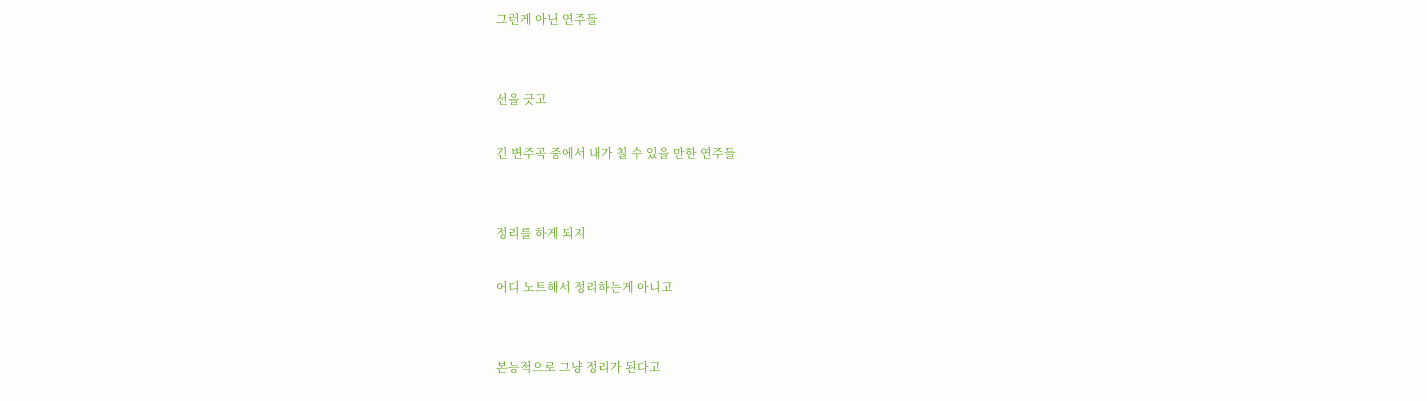그런게 아닌 연주들


선을 긋고

긴 변주곡 중에서 내가 칠 수 있을 만한 연주들


정리를 하게 되지

어디 노트해서 정리하는게 아니고


본능적으로 그냥 정리가 된다고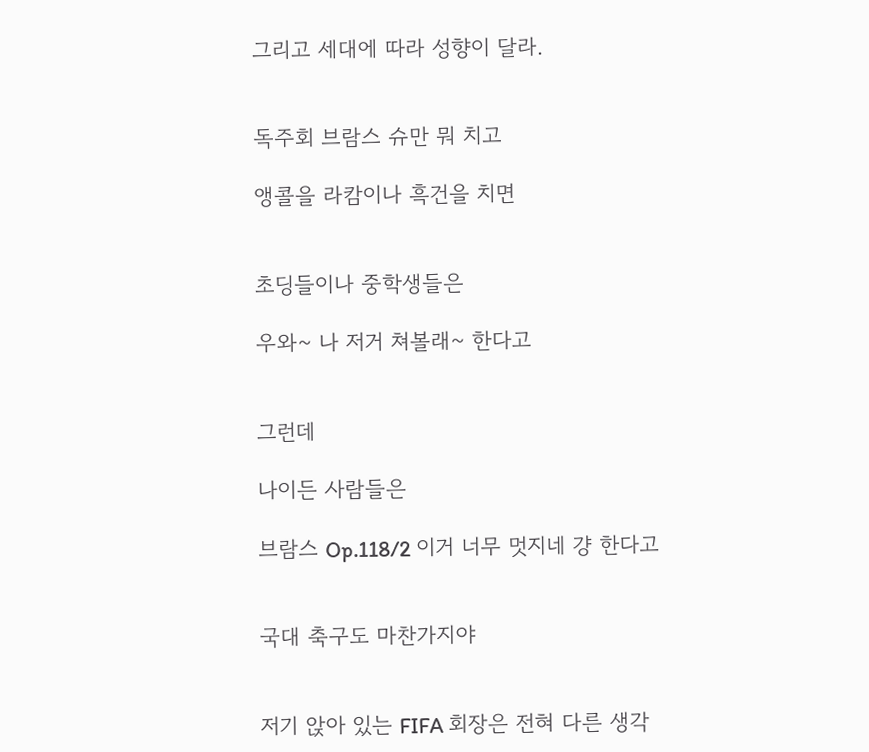그리고 세대에 따라 성향이 달라.


독주회 브람스 슈만 뭐 치고

앵콜을 라캄이나 흑건을 치면


초딩들이나 중학생들은

우와~ 나 저거 쳐볼래~ 한다고


그런데

나이든 사람들은

브람스 Op.118/2 이거 너무 멋지네 걍 한다고


국대 축구도 마찬가지야


저기 앉아 있는 FIFA 회장은 전혀 다른 생각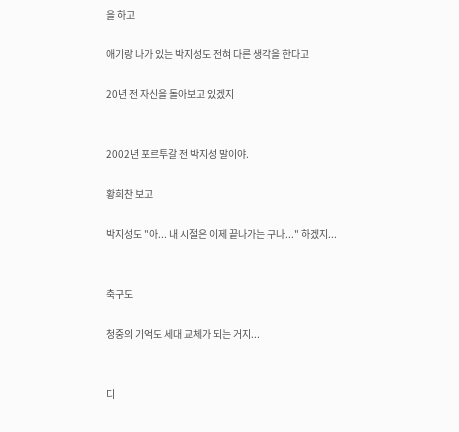을 하고

애기랑 나가 있는 박지성도 전혀 다른 생각을 한다고

20년 전 자신을 돌아보고 있겠지


2002년 포르투갈 전 박지성 말이야.

황희찬 보고

박지성도 "아... 내 시절은 이제 끝나가는 구나..." 하겠지...


축구도

청중의 기억도 세대 교체가 되는 거지...


디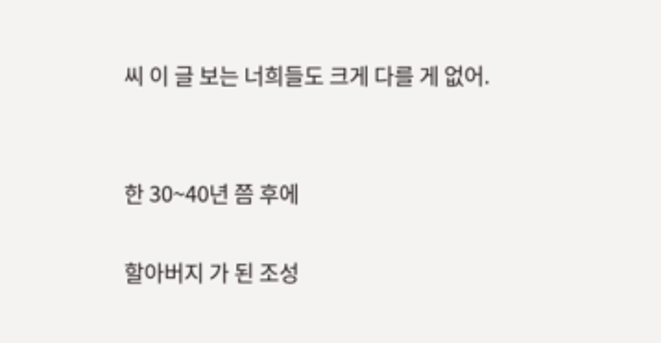씨 이 글 보는 너희들도 크게 다를 게 없어.


한 30~40년 쯤 후에

할아버지 가 된 조성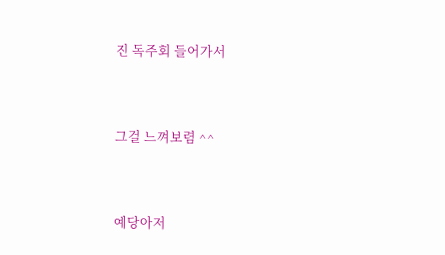진 독주회 들어가서


그걸 느껴보렴 ^^


예당아저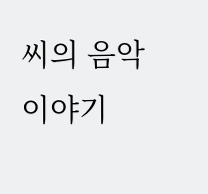씨의 음악이야기